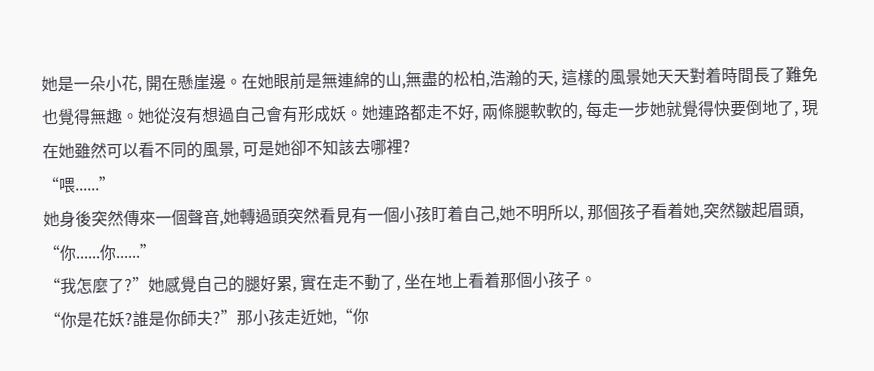她是一朵小花, 開在懸崖邊。在她眼前是無連綿的山,無盡的松柏,浩瀚的天, 這樣的風景她天天對着時間長了難免也覺得無趣。她從沒有想過自己會有形成妖。她連路都走不好, 兩條腿軟軟的, 每走一步她就覺得快要倒地了, 現在她雖然可以看不同的風景, 可是她卻不知該去哪裡?
“喂......”
她身後突然傳來一個聲音,她轉過頭突然看見有一個小孩盯着自己,她不明所以, 那個孩子看着她,突然皺起眉頭, “你......你......”
“我怎麼了?”她感覺自己的腿好累, 實在走不動了, 坐在地上看着那個小孩子。
“你是花妖?誰是你師夫?”那小孩走近她,“你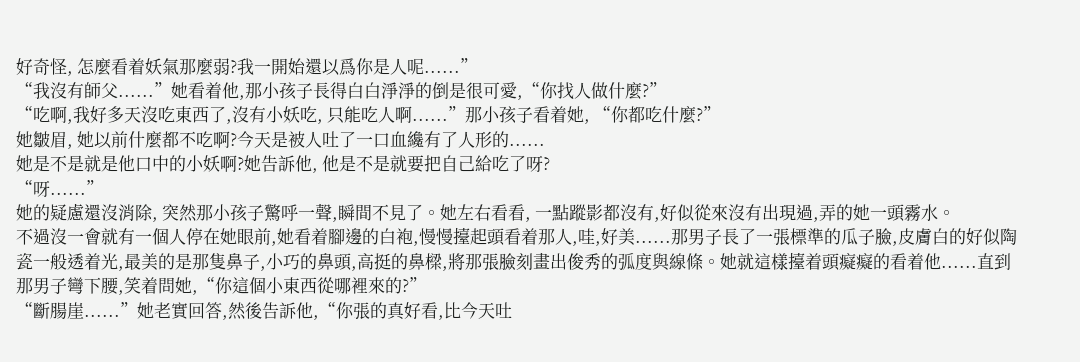好奇怪, 怎麼看着妖氣那麼弱?我一開始還以爲你是人呢......”
“我沒有師父......”她看着他,那小孩子長得白白淨淨的倒是很可愛,“你找人做什麼?”
“吃啊,我好多天沒吃東西了,沒有小妖吃, 只能吃人啊......”那小孩子看着她, “你都吃什麼?”
她皺眉, 她以前什麼都不吃啊?今天是被人吐了一口血纔有了人形的......
她是不是就是他口中的小妖啊?她告訴他, 他是不是就要把自己給吃了呀?
“呀......”
她的疑慮還沒消除, 突然那小孩子驚呼一聲,瞬間不見了。她左右看看, 一點蹤影都沒有,好似從來沒有出現過,弄的她一頭霧水。
不過沒一會就有一個人停在她眼前,她看着腳邊的白袍,慢慢擡起頭看着那人,哇,好美......那男子長了一張標準的瓜子臉,皮膚白的好似陶瓷一般透着光,最美的是那隻鼻子,小巧的鼻頭,高挺的鼻樑,將那張臉刻畫出俊秀的弧度與線條。她就這樣擡着頭癡癡的看着他......直到那男子彎下腰,笑着問她,“你這個小東西從哪裡來的?”
“斷腸崖......”她老實回答,然後告訴他,“你張的真好看,比今天吐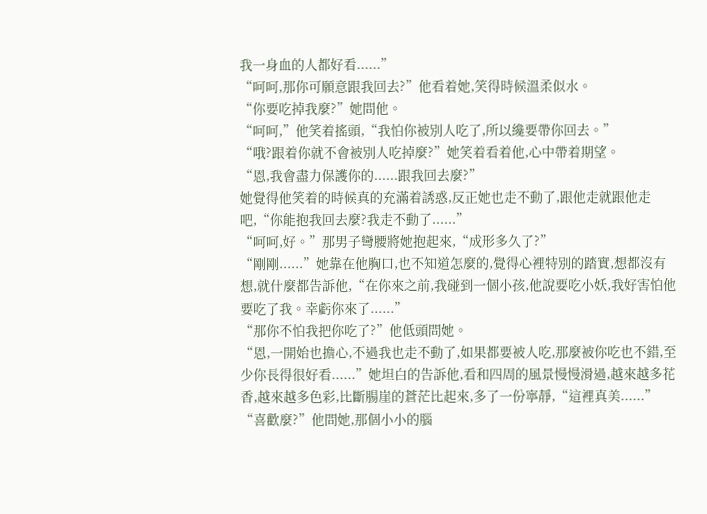我一身血的人都好看......”
“呵呵,那你可願意跟我回去?”他看着她,笑得時候溫柔似水。
“你要吃掉我麼?”她問他。
“呵呵,”他笑着搖頭,“我怕你被別人吃了,所以纔要帶你回去。”
“哦?跟着你就不會被別人吃掉麼?”她笑着看着他,心中帶着期望。
“恩,我會盡力保護你的......跟我回去麼?”
她覺得他笑着的時候真的充滿着誘惑,反正她也走不動了,跟他走就跟他走吧,“你能抱我回去麼?我走不動了......”
“呵呵,好。”那男子彎腰將她抱起來,“成形多久了?”
“剛剛......”她靠在他胸口,也不知道怎麼的,覺得心裡特別的踏實,想都沒有想,就什麼都告訴他,“在你來之前,我碰到一個小孩,他說要吃小妖,我好害怕他要吃了我。幸虧你來了......”
“那你不怕我把你吃了?”他低頭問她。
“恩,一開始也擔心,不過我也走不動了,如果都要被人吃,那麼被你吃也不錯,至少你長得很好看......”她坦白的告訴他,看和四周的風景慢慢滑過,越來越多花香,越來越多色彩,比斷腸崖的蒼茫比起來,多了一份寧靜,“這裡真美......”
“喜歡麼?”他問她,那個小小的腦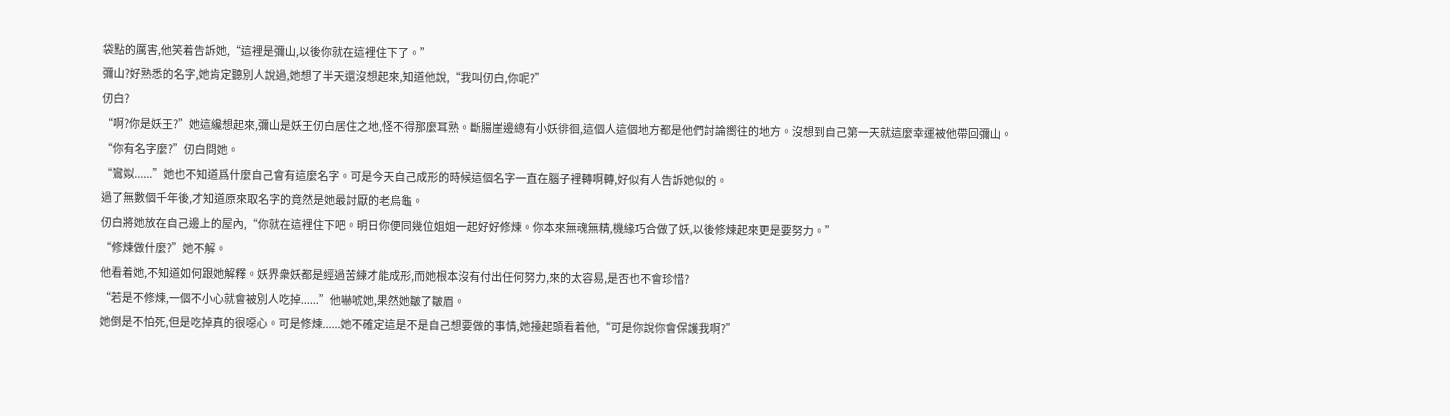袋點的厲害,他笑着告訴她,“這裡是彌山,以後你就在這裡住下了。”
彌山?好熟悉的名字,她肯定聽別人說過,她想了半天還沒想起來,知道他說,“我叫仞白,你呢?”
仞白?
“啊?你是妖王?”她這纔想起來,彌山是妖王仞白居住之地,怪不得那麼耳熟。斷腸崖邊總有小妖徘徊,這個人這個地方都是他們討論嚮往的地方。沒想到自己第一天就這麼幸運被他帶回彌山。
“你有名字麼?”仞白問她。
“鸞姒......”她也不知道爲什麼自己會有這麼名字。可是今天自己成形的時候這個名字一直在腦子裡轉啊轉,好似有人告訴她似的。
過了無數個千年後,才知道原來取名字的竟然是她最討厭的老烏龜。
仞白將她放在自己邊上的屋內,“你就在這裡住下吧。明日你便同幾位姐姐一起好好修煉。你本來無魂無精,機緣巧合做了妖,以後修煉起來更是要努力。”
“修煉做什麼?”她不解。
他看着她,不知道如何跟她解釋。妖界衆妖都是經過苦練才能成形,而她根本沒有付出任何努力,來的太容易,是否也不會珍惜?
“若是不修煉,一個不小心就會被別人吃掉......”他嚇唬她,果然她皺了皺眉。
她倒是不怕死,但是吃掉真的很噁心。可是修煉......她不確定這是不是自己想要做的事情,她擡起頭看着他,“可是你說你會保護我啊?”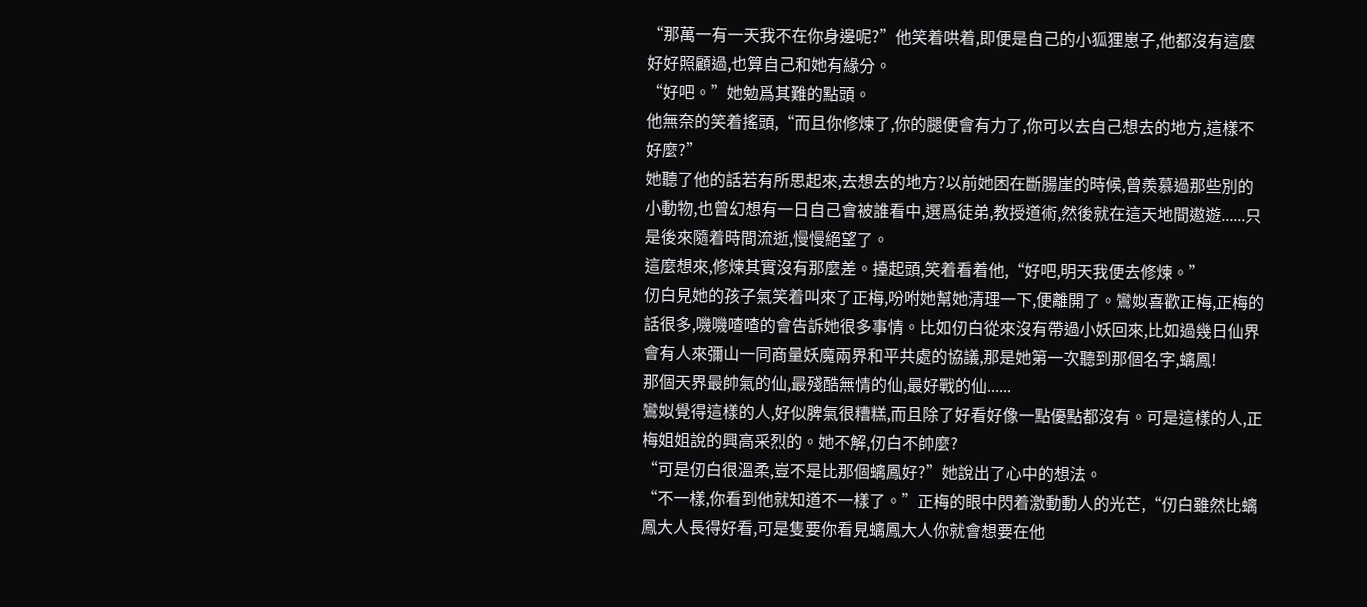“那萬一有一天我不在你身邊呢?”他笑着哄着,即便是自己的小狐狸崽子,他都沒有這麼好好照顧過,也算自己和她有緣分。
“好吧。”她勉爲其難的點頭。
他無奈的笑着搖頭,“而且你修煉了,你的腿便會有力了,你可以去自己想去的地方,這樣不好麼?”
她聽了他的話若有所思起來,去想去的地方?以前她困在斷腸崖的時候,曾羨慕過那些別的小動物,也曾幻想有一日自己會被誰看中,選爲徒弟,教授道術,然後就在這天地間遨遊......只是後來隨着時間流逝,慢慢絕望了。
這麼想來,修煉其實沒有那麼差。擡起頭,笑着看着他,“好吧,明天我便去修煉。”
仞白見她的孩子氣笑着叫來了正梅,吩咐她幫她清理一下,便離開了。鸞姒喜歡正梅,正梅的話很多,嘰嘰喳喳的會告訴她很多事情。比如仞白從來沒有帶過小妖回來,比如過幾日仙界會有人來彌山一同商量妖魔兩界和平共處的協議,那是她第一次聽到那個名字,螭鳳!
那個天界最帥氣的仙,最殘酷無情的仙,最好戰的仙......
鸞姒覺得這樣的人,好似脾氣很糟糕,而且除了好看好像一點優點都沒有。可是這樣的人,正梅姐姐說的興高采烈的。她不解,仞白不帥麼?
“可是仞白很溫柔,豈不是比那個螭鳳好?”她說出了心中的想法。
“不一樣,你看到他就知道不一樣了。”正梅的眼中閃着激動動人的光芒,“仞白雖然比螭鳳大人長得好看,可是隻要你看見螭鳳大人你就會想要在他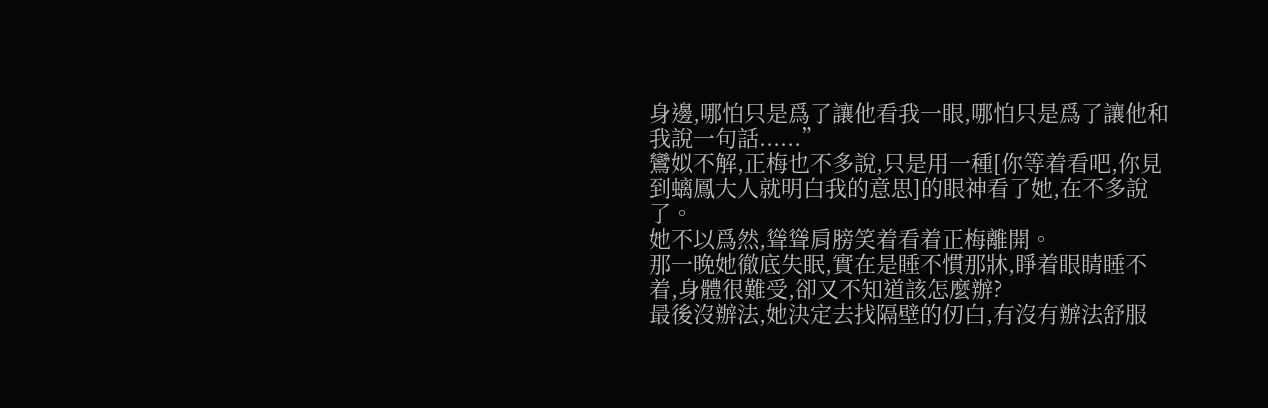身邊,哪怕只是爲了讓他看我一眼,哪怕只是爲了讓他和我說一句話......”
鸞姒不解,正梅也不多說,只是用一種[你等着看吧,你見到螭鳳大人就明白我的意思]的眼神看了她,在不多說了。
她不以爲然,聳聳肩膀笑着看着正梅離開。
那一晚她徹底失眠,實在是睡不慣那牀,睜着眼睛睡不着,身體很難受,卻又不知道該怎麼辦?
最後沒辦法,她決定去找隔壁的仞白,有沒有辦法舒服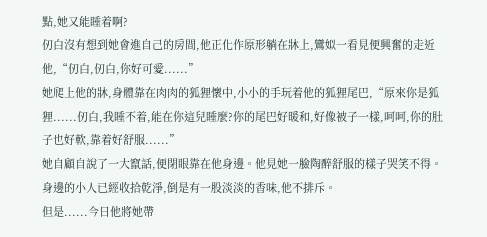點,她又能睡着啊?
仞白沒有想到她會進自己的房間,他正化作原形躺在牀上,鸞姒一看見便興奮的走近他,“仞白,仞白,你好可愛......”
她爬上他的牀,身體靠在肉肉的狐狸懷中,小小的手玩着他的狐狸尾巴,“原來你是狐狸......仞白,我睡不着,能在你這兒睡麼?你的尾巴好暖和,好像被子一樣,呵呵,你的肚子也好軟,靠着好舒服......”
她自顧自說了一大竄話,便閉眼靠在他身邊。他見她一臉陶醉舒服的樣子哭笑不得。身邊的小人已經收拾乾淨,倒是有一股淡淡的香味,他不排斥。
但是......今日他將她帶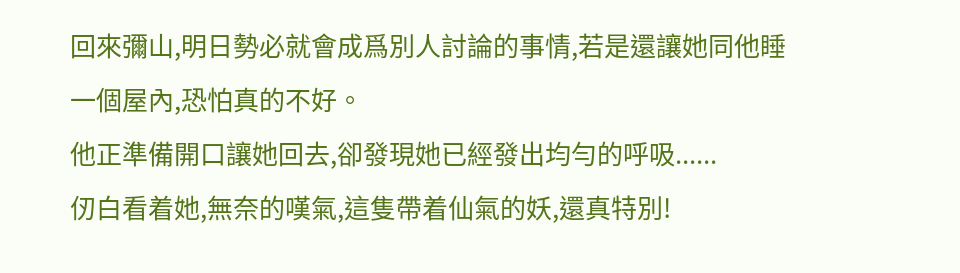回來彌山,明日勢必就會成爲別人討論的事情,若是還讓她同他睡一個屋內,恐怕真的不好。
他正準備開口讓她回去,卻發現她已經發出均勻的呼吸......
仞白看着她,無奈的嘆氣,這隻帶着仙氣的妖,還真特別!